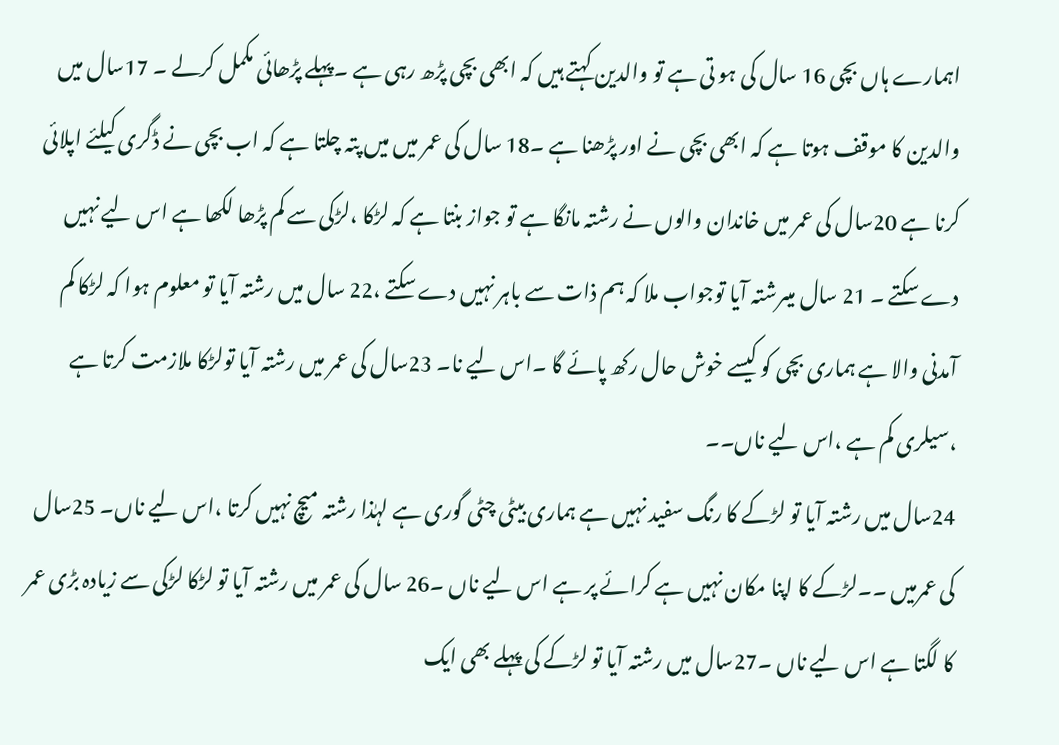اہمارے ہاں بچی 16 سال کی ہو تی ہے تو والدین کہتے ہیں کہ ابھی بچی پڑھ رہی ہے ۔پہلے پڑھائی مکمل کرلے ۔ 17سال میں والدین کا موقف ہوتا ہے کہ ابھی بچی نے اور پڑھنا ہے ۔18 سال کی عمر میں میں پتہ چلتا ہے کہ اب بچی نے ڈگری کیلئے اپلائی کرنا ہے 20سال کی عمر میں خاندان والوں نے رشتہ مانگا ہے تو جواز بنتا ہے کہ لڑکا ،لڑکی سے کم پڑھا لکھا ہے اس لیے نہیں دے سکتے ۔ 21 سال میںرشتہ آیا توجواب ملا کہ ہم ذات سے باہر نہیں دے سکتے ،22 سال میں رشتہ آیا تو معلوم ہوا کہ لڑکا کم آمدنی والا ہے ہماری بچی کو کیسے خوش حال رکھ پائے گا ۔اس لیے نا۔ 23سال کی عمر میں رشتہ آیا تولڑکا ملازمت کرتا ہے ،سیلری کم ہے ،اس لیے ناں۔۔
24سال میں رشتہ آیا تو لڑکے کا رنگ سفید نہیں ہے ہماری بیٹی چٹی گوری ہے لہٰذا رشتہ میچ نہیں کرتا ،اس لیے ناں۔ 25سال کی عمرمیں ۔۔لڑکے کا اپنا مکان نہیں ہے کرائے پر ہے اس لیے ناں ۔26 سال کی عمر میں رشتہ آیا تو لڑکا لڑکی سے زیادہ بڑی عمر کا لگتا ہے اس لیے ناں ۔27سال میں رشتہ آیا تو لڑکے کی پہلے بھی ایک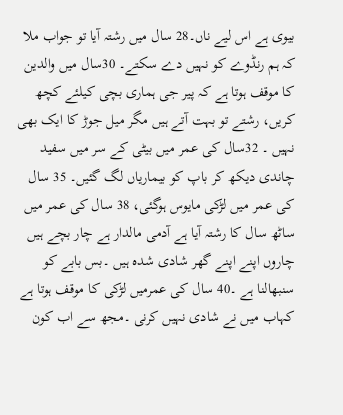بیوی ہے اس لیے ناں۔28 سال میں رشتہ آیا تو جواب ملا کہ ہم رنڈوے کو نہیں دے سکتے۔ 30سال میں والدین کا موقف ہوتا ہے کہ پیر جی ہماری بچی کیلئے کچھ کریں، رشتے تو بہت آتے ہیں مگر میل جوڑ کا ایک بھی نہیں ۔ 32سال کی عمر میں بیٹی کے سر میں سفید چاندی دیکھ کر باپ کو بیماریاں لگ گئیں۔ 35 سال کی عمر میں لڑکی مایوس ہوگئی، 38 سال کی عمر میں ساٹھ سال کا رشتہ آیا ہے آدمی مالدار ہے چار بچے ہیں چاروں اپنے اپنے گھر شادی شدہ ہیں ۔بس بابے کو سنبھالنا ہے ۔40 سال کی عمرمیں لڑکی کا موقف ہوتا ہے کہاب میں نے شادی نہیں کرنی ۔مجھ سے اب کون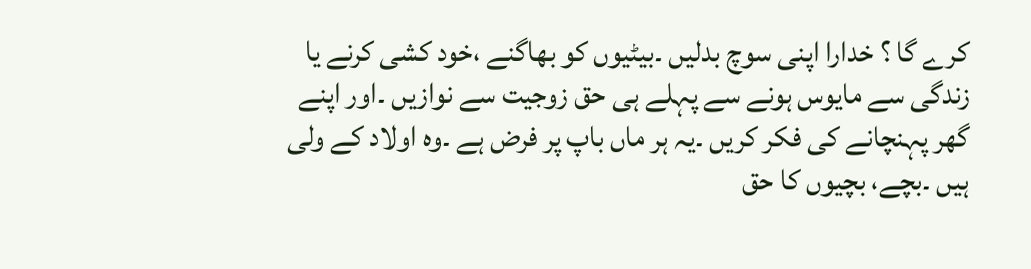کرے گا ؟ خدارا اپنی سوچ بدلیں ۔بیٹیوں کو بھاگنے ،خود کشی کرنے یا زندگی سے مایوس ہونے سے پہلے ہی حق زوجیت سے نوازیں ۔اور اپنے گھر پہنچانے کی فکر کریں ۔یہ ہر ماں باپ پر فرض ہے ۔وہ اولاد کے ولی ہیں ۔بچے، بچیوں کا حق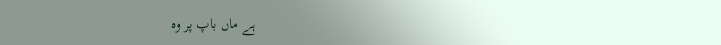ہے ماں باپ پر وہ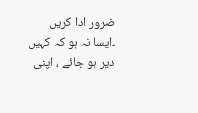ضرور ادا کریں ۔ایسا نہ ہو کہ کہیں دیر ہو جائے ، اپنی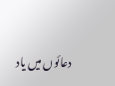دعائوں میں یاد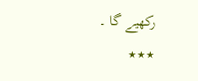رکھیے گا ۔
٭٭٭